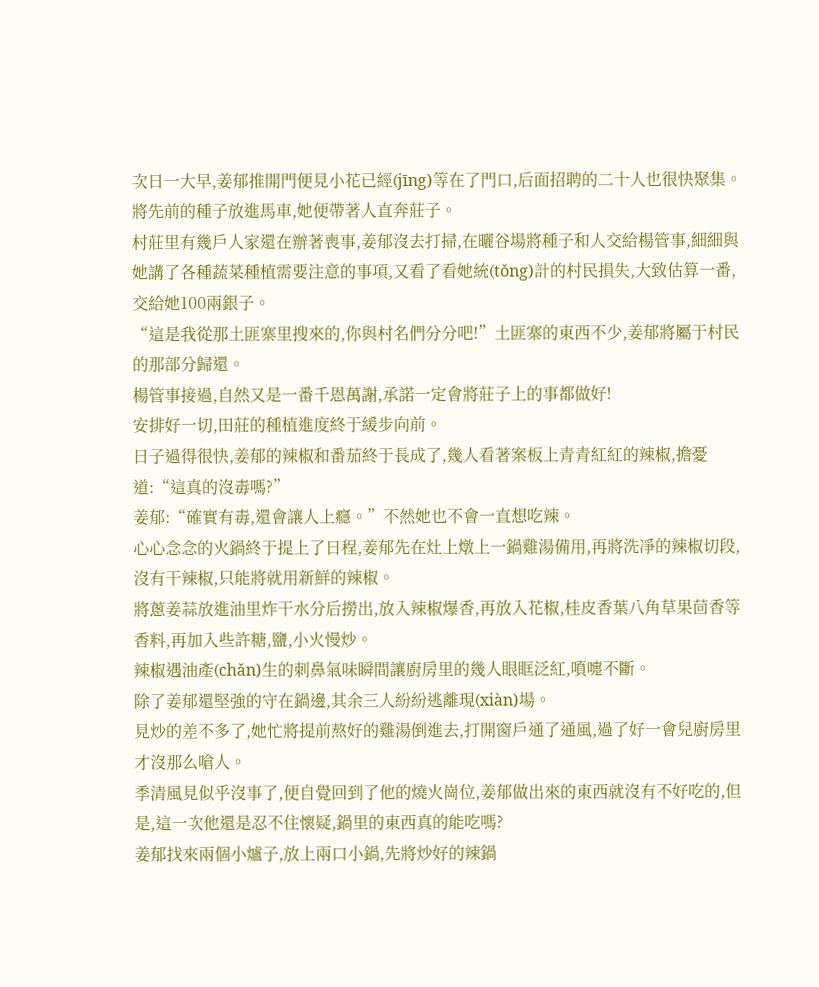次日一大早,姜郁推開門便見小花已經(jīng)等在了門口,后面招聘的二十人也很快聚集。
將先前的種子放進馬車,她便帶著人直奔莊子。
村莊里有幾戶人家還在辦著喪事,姜郁沒去打掃,在曬谷場將種子和人交給楊管事,細細與她講了各種蔬菜種植需要注意的事項,又看了看她統(tǒng)計的村民損失,大致估算一番,交給她100兩銀子。
“這是我從那土匪寨里搜來的,你與村名們分分吧!”土匪寨的東西不少,姜郁將屬于村民的那部分歸還。
楊管事接過,自然又是一番千恩萬謝,承諾一定會將莊子上的事都做好!
安排好一切,田莊的種植進度終于緩步向前。
日子過得很快,姜郁的辣椒和番茄終于長成了,幾人看著案板上青青紅紅的辣椒,擔憂道:“這真的沒毒嗎?”
姜郁:“確實有毒,還會讓人上癮。”不然她也不會一直想吃辣。
心心念念的火鍋終于提上了日程,姜郁先在灶上燉上一鍋雞湯備用,再將洗凈的辣椒切段,沒有干辣椒,只能將就用新鮮的辣椒。
將蔥姜蒜放進油里炸干水分后撈出,放入辣椒爆香,再放入花椒,桂皮香葉八角草果茴香等香料,再加入些許糖,鹽,小火慢炒。
辣椒遇油產(chǎn)生的刺鼻氣味瞬間讓廚房里的幾人眼眶泛紅,噴嚏不斷。
除了姜郁還堅強的守在鍋邊,其余三人紛紛逃離現(xiàn)場。
見炒的差不多了,她忙將提前熬好的雞湯倒進去,打開窗戶通了通風,過了好一會兒廚房里才沒那么嗆人。
季清風見似乎沒事了,便自覺回到了他的燒火崗位,姜郁做出來的東西就沒有不好吃的,但是,這一次他還是忍不住懷疑,鍋里的東西真的能吃嗎?
姜郁找來兩個小爐子,放上兩口小鍋,先將炒好的辣鍋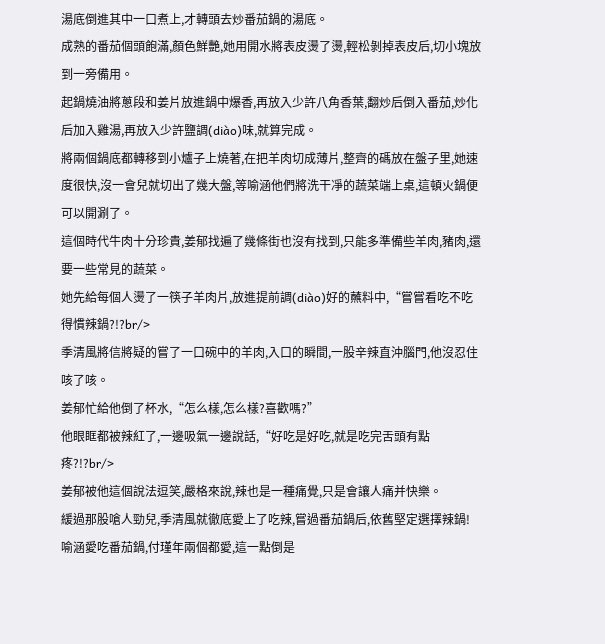湯底倒進其中一口煮上,才轉頭去炒番茄鍋的湯底。
成熟的番茄個頭飽滿,顏色鮮艷,她用開水將表皮燙了燙,輕松剝掉表皮后,切小塊放到一旁備用。
起鍋燒油將蔥段和姜片放進鍋中爆香,再放入少許八角香葉,翻炒后倒入番茄,炒化后加入雞湯,再放入少許鹽調(diào)味,就算完成。
將兩個鍋底都轉移到小爐子上燒著,在把羊肉切成薄片,整齊的碼放在盤子里,她速度很快,沒一會兒就切出了幾大盤,等喻涵他們將洗干凈的蔬菜端上桌,這頓火鍋便可以開涮了。
這個時代牛肉十分珍貴,姜郁找遍了幾條街也沒有找到,只能多準備些羊肉,豬肉,還要一些常見的蔬菜。
她先給每個人燙了一筷子羊肉片,放進提前調(diào)好的蘸料中,“嘗嘗看吃不吃得慣辣鍋?!?br/>
季清風將信將疑的嘗了一口碗中的羊肉,入口的瞬間,一股辛辣直沖腦門,他沒忍住咳了咳。
姜郁忙給他倒了杯水,“怎么樣,怎么樣?喜歡嗎?”
他眼眶都被辣紅了,一邊吸氣一邊說話,“好吃是好吃,就是吃完舌頭有點疼?!?br/>
姜郁被他這個說法逗笑,嚴格來說,辣也是一種痛覺,只是會讓人痛并快樂。
緩過那股嗆人勁兒,季清風就徹底愛上了吃辣,嘗過番茄鍋后,依舊堅定選擇辣鍋!
喻涵愛吃番茄鍋,付瑾年兩個都愛,這一點倒是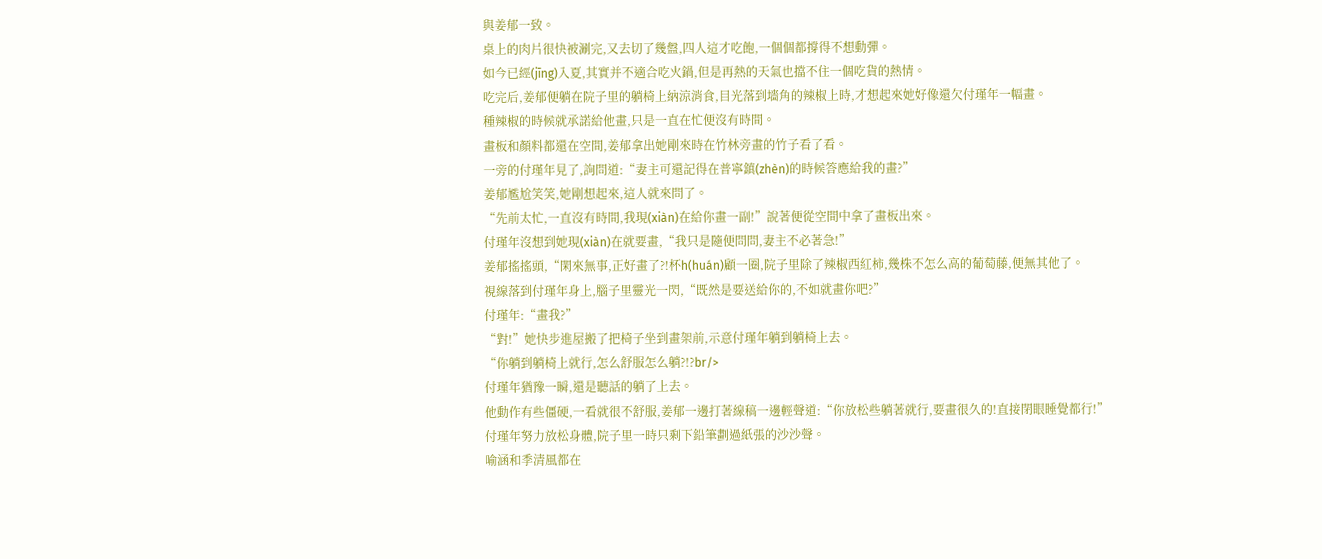與姜郁一致。
桌上的肉片很快被涮完,又去切了幾盤,四人這才吃飽,一個個都撐得不想動彈。
如今已經(jīng)入夏,其實并不適合吃火鍋,但是再熱的天氣也擋不住一個吃貨的熱情。
吃完后,姜郁便躺在院子里的躺椅上納涼消食,目光落到墻角的辣椒上時,才想起來她好像還欠付瑾年一幅畫。
種辣椒的時候就承諾給他畫,只是一直在忙便沒有時間。
畫板和顏料都還在空間,姜郁拿出她剛來時在竹林旁畫的竹子看了看。
一旁的付瑾年見了,詢問道:“妻主可還記得在普寧鎮(zhèn)的時候答應給我的畫?”
姜郁尷尬笑笑,她剛想起來,這人就來問了。
“先前太忙,一直沒有時間,我現(xiàn)在給你畫一副!”說著便從空間中拿了畫板出來。
付瑾年沒想到她現(xiàn)在就要畫,“我只是隨便問問,妻主不必著急!”
姜郁搖搖頭,“閑來無事,正好畫了?!杯h(huán)顧一圈,院子里除了辣椒西紅柿,幾株不怎么高的葡萄藤,便無其他了。
視線落到付瑾年身上,腦子里靈光一閃,“既然是要送給你的,不如就畫你吧?”
付瑾年:“畫我?”
“對!”她快步進屋搬了把椅子坐到畫架前,示意付瑾年躺到躺椅上去。
“你躺到躺椅上就行,怎么舒服怎么躺?!?br/>
付瑾年猶豫一瞬,還是聽話的躺了上去。
他動作有些僵硬,一看就很不舒服,姜郁一邊打著線稿一邊輕聲道:“你放松些躺著就行,要畫很久的!直接閉眼睡覺都行!”
付瑾年努力放松身體,院子里一時只剩下鉛筆劃過紙張的沙沙聲。
喻涵和季清風都在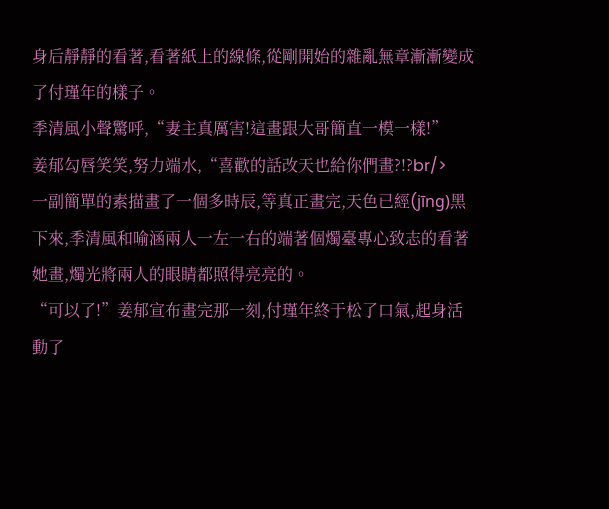身后靜靜的看著,看著紙上的線條,從剛開始的雜亂無章漸漸變成了付瑾年的樣子。
季清風小聲驚呼,“妻主真厲害!這畫跟大哥簡直一模一樣!”
姜郁勾唇笑笑,努力端水,“喜歡的話改天也給你們畫?!?br/>
一副簡單的素描畫了一個多時辰,等真正畫完,天色已經(jīng)黑下來,季清風和喻涵兩人一左一右的端著個燭臺專心致志的看著她畫,燭光將兩人的眼睛都照得亮亮的。
“可以了!”姜郁宣布畫完那一刻,付瑾年終于松了口氣,起身活動了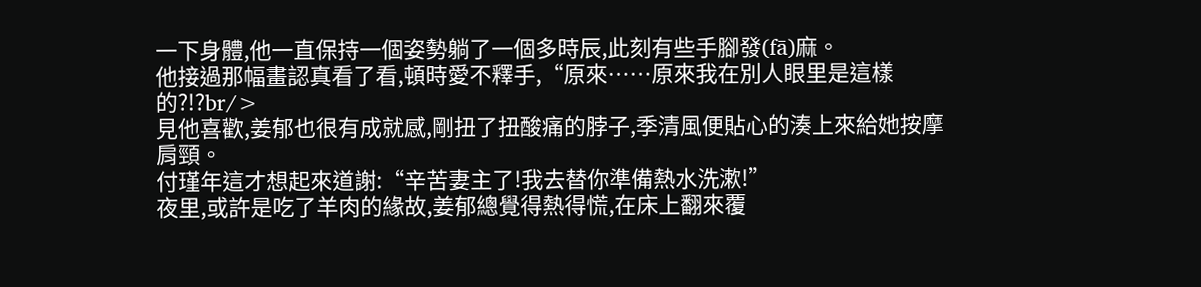一下身體,他一直保持一個姿勢躺了一個多時辰,此刻有些手腳發(fā)麻。
他接過那幅畫認真看了看,頓時愛不釋手,“原來……原來我在別人眼里是這樣的?!?br/>
見他喜歡,姜郁也很有成就感,剛扭了扭酸痛的脖子,季清風便貼心的湊上來給她按摩肩頸。
付瑾年這才想起來道謝:“辛苦妻主了!我去替你準備熱水洗漱!”
夜里,或許是吃了羊肉的緣故,姜郁總覺得熱得慌,在床上翻來覆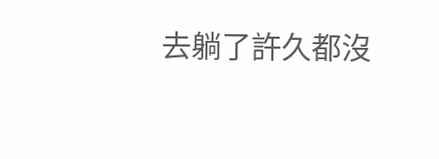去躺了許久都沒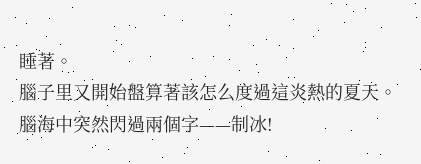睡著。
腦子里又開始盤算著該怎么度過這炎熱的夏天。
腦海中突然閃過兩個字——制冰!